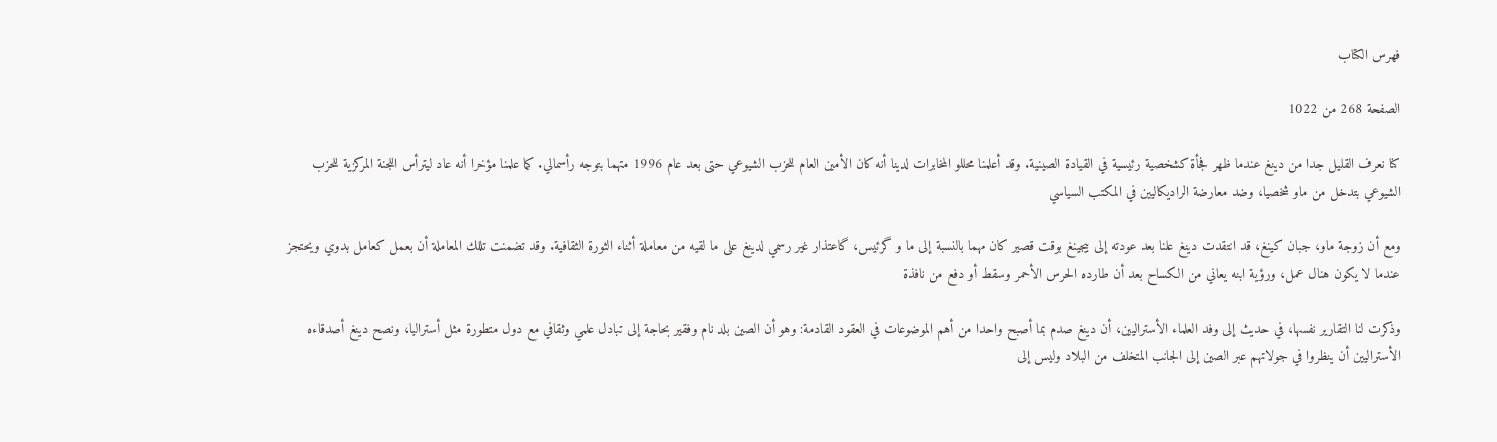فهرس الكتاب

الصفحة 268 من 1022

كنا نعرف القليل جدا من دينغ عندما ظهر فجأة كشخصية رئيسية في القيادة الصينية. وقد أعلمنا محللو المخابرات لدينا أنه كان الأمين العام للحزب الشيوعي حتى بعد عام 1996 متهما بتوجه رأسمالي. كما علمنا مؤخرا أنه عاد ليترأس اللجنة المركزية للحزب الشيوعي بتدخل من ماو شخصيا، وضد معارضة الراديكاليين في المكتب السياسي

ومع أن زوجة ماو، جبان كينغ، قد انتقدت دينغ علنا بعد عودته إلى بيجينغ بوقت قصير كان مهما بالنسبة إلى ما و گرئيس، گاعتذار غير رسمي لدينغ على ما لقيه من معاملة أثناء الثورة الثقافية. وقد تضمنت تللك المعاملة أن بعمل كعامل بدوي ويحتجز عندما لا يكون هنال عمل، ورؤية ابنه يعاني من الكساح بعد أن طارده الحرس الأحمر وسقط أو دفع من نافذة

وذكرت لنا التقارير نفسها، في حديث إلى وفد العلماء الأستراليين، أن دينغ صدم بما أصبح واحدا من أهم الموضوعات في العقود القادمة: وهو أن الصين بلد نام وفقير بحاجة إلى تبادل علمي وثقافي مع دول متطورة مثل أستراليا، ونصح دينغ أصدقاءه الأستراليين أن ينظروا في جولاتهم عبر الصين إلى الجانب المتخلف من البلاد وليس إلى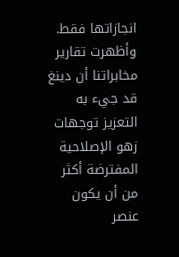انجازاتها فقط. وأظهرت تقارير مخابراتنا أن دينغ قد جيء به التعزيز توجهات زهو الإصلاحية المفترضة أكثر من أن يكون عنصر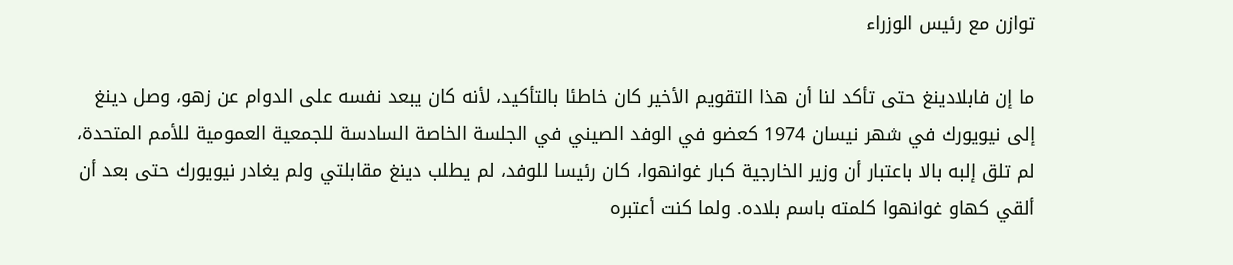توازن مع رئيس الوزراء

ما إن فابلادينغ حتى تأكد لنا أن هذا التقويم الأخير كان خاطئا بالتأكيد، لأنه كان يبعد نفسه على الدوام عن زهو، وصل دينغ إلى نيويورك في شهر نيسان 1974 كعضو في الوفد الصيني في الجلسة الخاصة السادسة للجمعية العمومية للأمم المتحدة، لم تلق إلبه بالا باعتبار أن وزير الخارجية كبار غوانهوا، كان رئيسا للوفد، لم يطلب دينغ مقابلتي ولم يغادر نيويورك حتى بعد أن ألقي كهاو غوانهوا كلمته باسم بلاده. ولما كنت أعتبره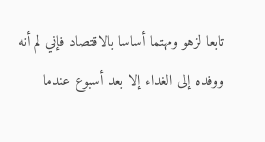تابعا لزهو ومهتما أساسا بالاقتصاد فإني لم أنه ووفده إلى الغداء إلا بعد أسبوع عندما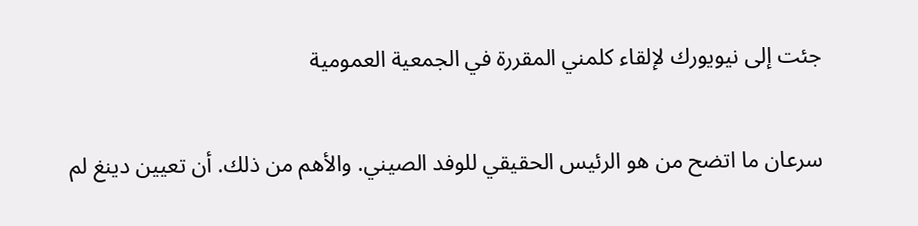جئت إلى نيويورك لإلقاء كلمني المقررة في الجمعية العمومية

سرعان ما اتضح من هو الرئيس الحقيقي للوفد الصيني. والأهم من ذلك. أن تعيين دينغ لم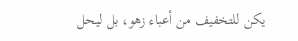يكن للتخفيف من أعباء زهو، بل ليحل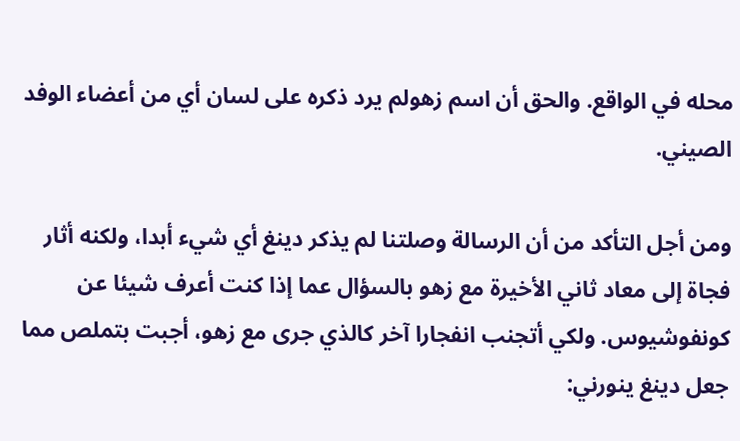محله في الواقع. والحق أن اسم زهولم يرد ذكره على لسان أي من أعضاء الوفد الصيني.

ومن أجل التأكد من أن الرسالة وصلتنا لم يذكر دينغ أي شيء أبدا، ولكنه أثار فجاة إلى معاد ثاني الأخيرة مع زهو بالسؤال عما إذا كنت أعرف شيئا عن كونفوشيوس. ولكي أتجنب انفجارا آخر كالذي جرى مع زهو، أجبت بتملص مما جعل دينغ ينورني: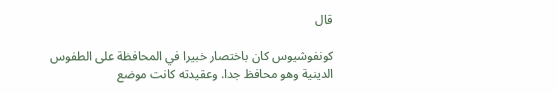قال

كونفوشيوس كان باختصار خبيرا في المحافظة على الطفوس الدينية وهو محافظ جدا. وعقيدته كانت موضع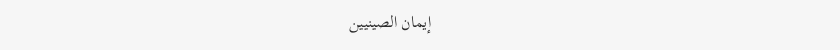إيمان الصينيين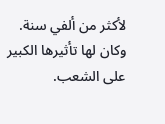لأكثر من ألفي سنة. وكان لها تأثيرها الكبير على الشعب.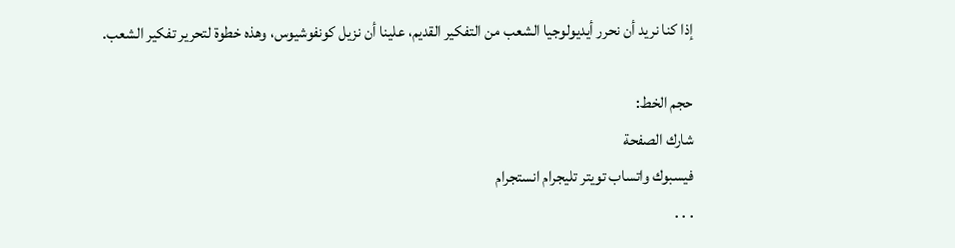إذا كنا نريد أن نحرر أيديولوجيا الشعب من التفكير القديم، علينا أن نزيل كونفوشيوس، وهذه خطوة لتحرير تفكير الشعب.

حجم الخط:
شارك الصفحة
فيسبوك واتساب تويتر تليجرام انستجرام
. . .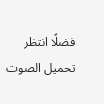فضلًا انتظر تحميل الصوت